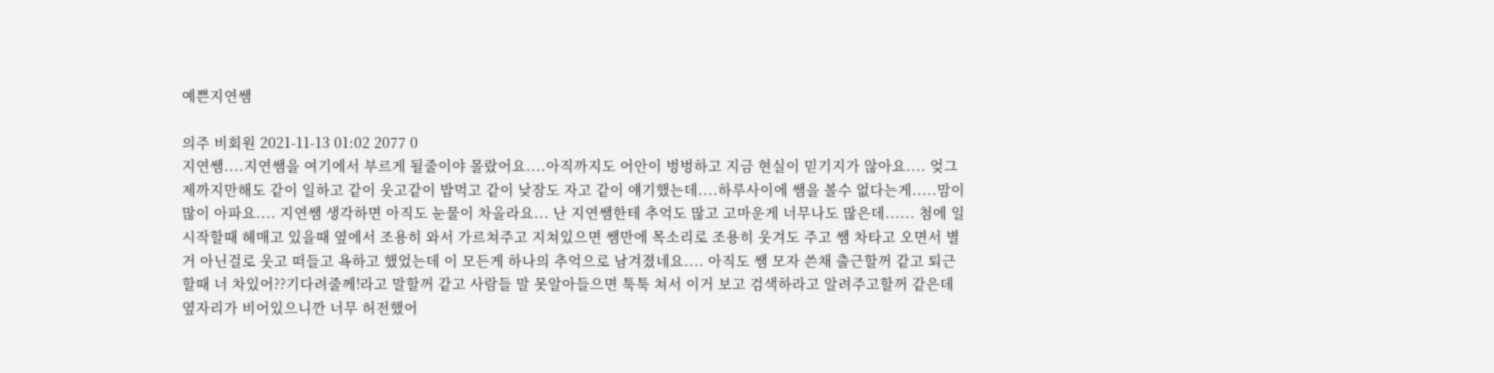예쁜지연쌤

의주 비회원 2021-11-13 01:02 2077 0
지연쌤....지연쌤을 여기에서 부르게 될줄이야 몰랐어요....아직까지도 어안이 벙벙하고 지금 현실이 믿기지가 않아요.... 엊그제까지만해도 같이 일하고 같이 웃고같이 밥먹고 같이 낮잠도 자고 같이 얘기했는데....하루사이에 쌤을 볼수 없다는게.....맘이 많이 아파요.... 지연쌤 생각하면 아직도 눈물이 차올라요... 난 지연쌤한테 추억도 많고 고마운게 너무나도 많은데...... 첨에 일 시작할때 헤매고 있을때 옆에서 조용히 와서 가르쳐주고 지쳐있으면 쌤만에 목소리로 조용히 웃겨도 주고 쌤 차타고 오면서 별거 아닌걸로 웃고 떠들고 욕하고 했었는데 이 모든게 하나의 추억으로 남겨졌네요.... 아직도 쌤 모자 쓴채 출근할꺼 같고 퇴근할때 너 차있어??기다려줄께!라고 말할꺼 같고 사람들 말 못알아들으면 툭툭 쳐서 이거 보고 검색하라고 알려주고할꺼 같은데 옆자리가 비어있으니깐 너무 허전했어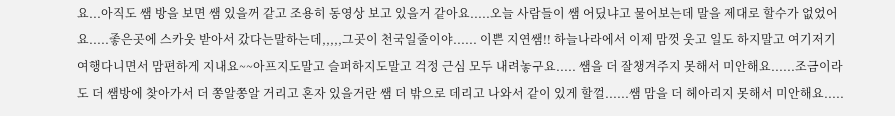요...아직도 쌤 방을 보면 쌤 있을꺼 같고 조용히 동영상 보고 있을거 같아요.....오늘 사람들이 쌤 어딨냐고 물어보는데 말을 제대로 할수가 없었어요.....좋은곳에 스카웃 받아서 갔다는말하는데,,,,,그곳이 천국일줄이야...... 이쁜 지연쌤!! 하늘나라에서 이제 맘껏 웃고 일도 하지말고 여기저기 여행다니면서 맘편하게 지내요~~아프지도말고 슬퍼하지도말고 걱정 근심 모두 내려놓구요..... 쌤을 더 잘챙겨주지 못해서 미안해요......조금이라도 더 쌤방에 찾아가서 더 쫑알쫑알 거리고 혼자 있을거란 쌤 더 밖으로 데리고 나와서 같이 있게 할껄......쌤 맘을 더 헤아리지 못해서 미안해요.....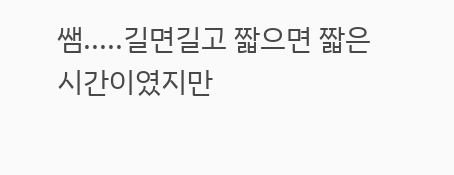쌤.....길면길고 짧으면 짧은시간이였지만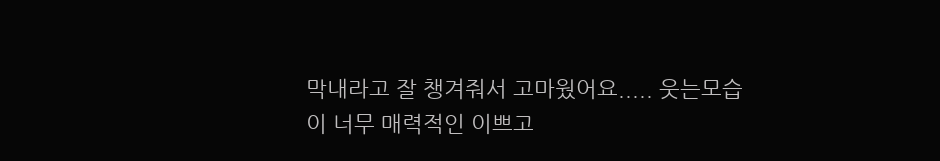막내라고 잘 챙겨줘서 고마웠어요..... 웃는모습이 너무 매력적인 이쁘고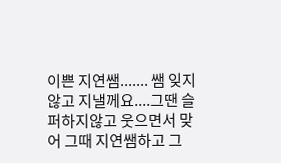이쁜 지연쌤....... 쌤 잊지않고 지낼께요....그땐 슬퍼하지않고 웃으면서 맞어 그때 지연쌤하고 그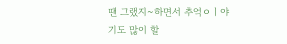땐 그랬지~하면서 추억ㅇㅣ야기도 많이 할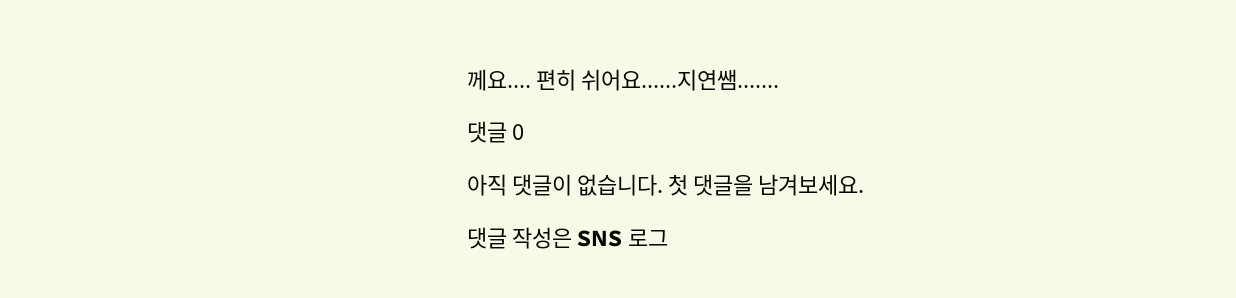께요.... 편히 쉬어요......지연쌤.......

댓글 0

아직 댓글이 없습니다. 첫 댓글을 남겨보세요.

댓글 작성은 SNS 로그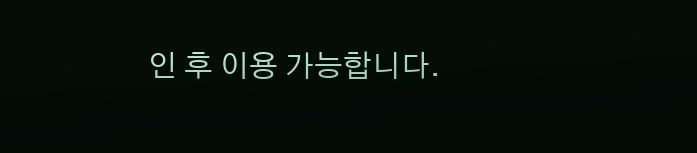인 후 이용 가능합니다.